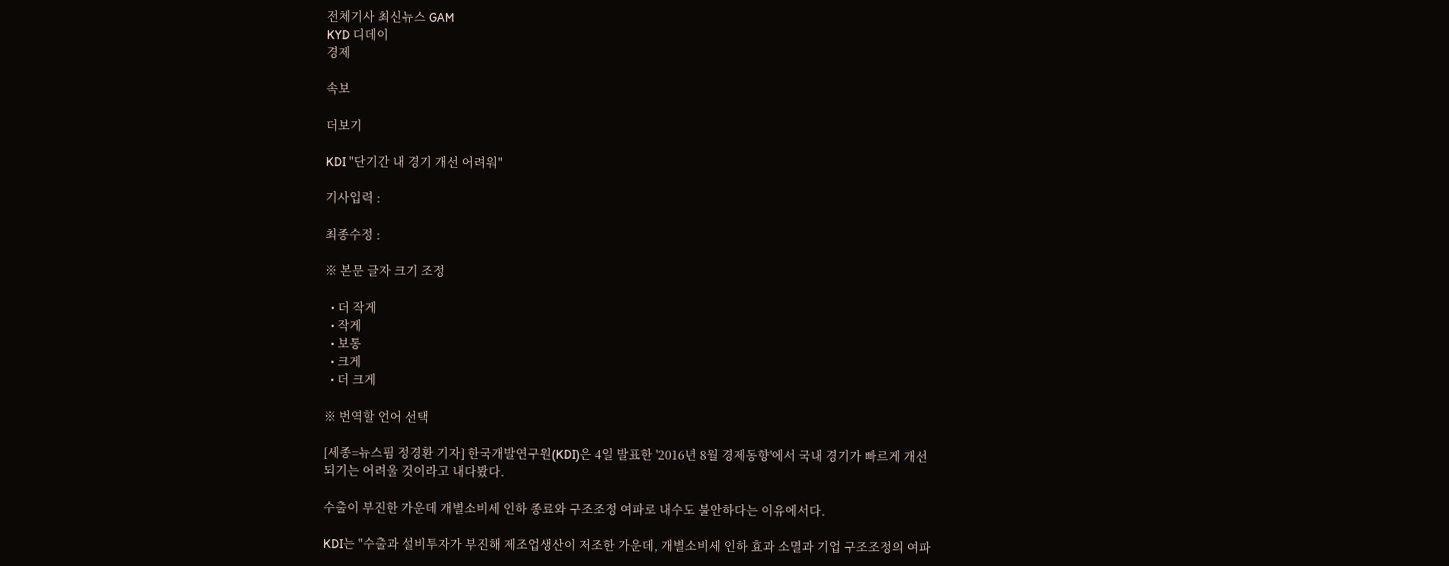전체기사 최신뉴스 GAM
KYD 디데이
경제

속보

더보기

KDI "단기간 내 경기 개선 어려워"

기사입력 :

최종수정 :

※ 본문 글자 크기 조정

  • 더 작게
  • 작게
  • 보통
  • 크게
  • 더 크게

※ 번역할 언어 선택

[세종=뉴스핌 정경환 기자] 한국개발연구원(KDI)은 4일 발표한 '2016년 8월 경제동향'에서 국내 경기가 빠르게 개선되기는 어려울 것이라고 내다봤다.

수출이 부진한 가운데 개별소비세 인하 종료와 구조조정 여파로 내수도 불안하다는 이유에서다.

KDI는 "수출과 설비투자가 부진해 제조업생산이 저조한 가운데, 개별소비세 인하 효과 소멸과 기업 구조조정의 여파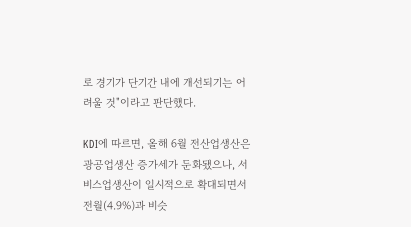로 경기가 단기간 내에 개선되기는 어려울 것"이라고 판단했다.

KDI에 따르면, 올해 6월 전산업생산은 광공업생산 증가세가 둔화됐으나, 서비스업생산이 일시적으로 확대되면서 전월(4.9%)과 비슷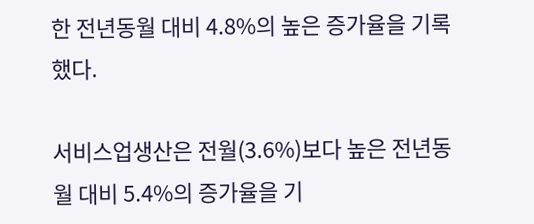한 전년동월 대비 4.8%의 높은 증가율을 기록했다.

서비스업생산은 전월(3.6%)보다 높은 전년동월 대비 5.4%의 증가율을 기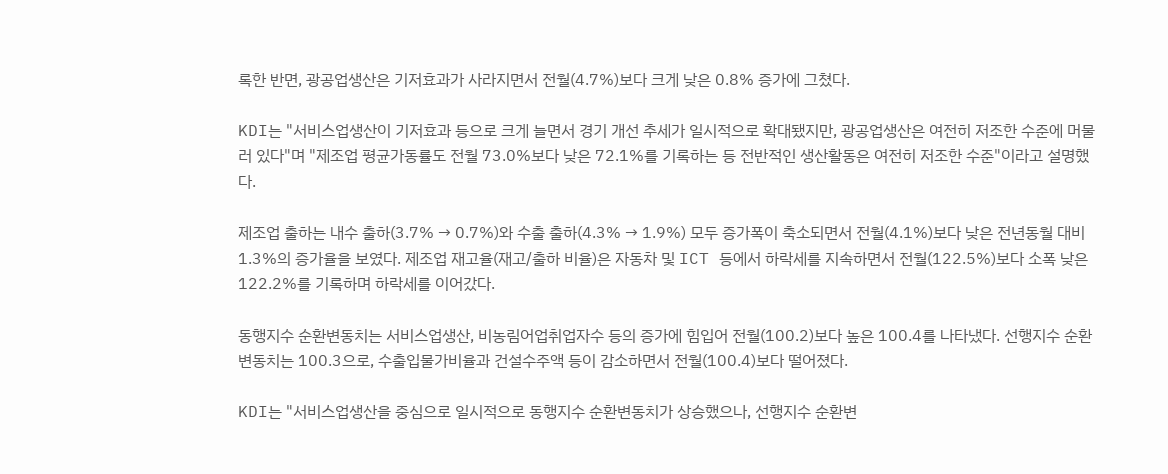록한 반면, 광공업생산은 기저효과가 사라지면서 전월(4.7%)보다 크게 낮은 0.8% 증가에 그쳤다.

KDI는 "서비스업생산이 기저효과 등으로 크게 늘면서 경기 개선 추세가 일시적으로 확대됐지만, 광공업생산은 여전히 저조한 수준에 머물러 있다"며 "제조업 평균가동률도 전월 73.0%보다 낮은 72.1%를 기록하는 등 전반적인 생산활동은 여전히 저조한 수준"이라고 설명했다.

제조업 출하는 내수 출하(3.7% → 0.7%)와 수출 출하(4.3% → 1.9%) 모두 증가폭이 축소되면서 전월(4.1%)보다 낮은 전년동월 대비 1.3%의 증가율을 보였다. 제조업 재고율(재고/출하 비율)은 자동차 및 ICT 등에서 하락세를 지속하면서 전월(122.5%)보다 소폭 낮은 122.2%를 기록하며 하락세를 이어갔다.

동행지수 순환변동치는 서비스업생산, 비농림어업취업자수 등의 증가에 힘입어 전월(100.2)보다 높은 100.4를 나타냈다. 선행지수 순환변동치는 100.3으로, 수출입물가비율과 건설수주액 등이 감소하면서 전월(100.4)보다 떨어졌다.

KDI는 "서비스업생산을 중심으로 일시적으로 동행지수 순환변동치가 상승했으나, 선행지수 순환변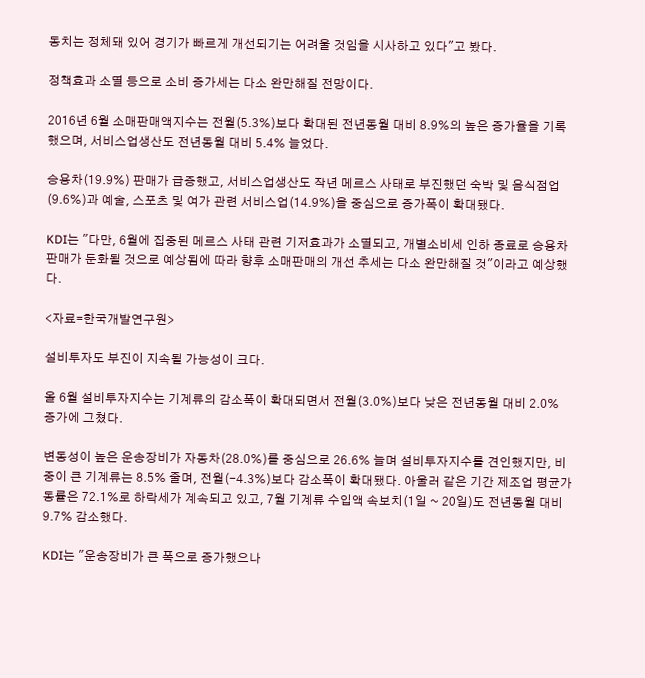동치는 정체돼 있어 경기가 빠르게 개선되기는 어려울 것임을 시사하고 있다"고 봤다.

정책효과 소멸 등으로 소비 증가세는 다소 완만해질 전망이다.

2016년 6월 소매판매액지수는 전월(5.3%)보다 확대된 전년동월 대비 8.9%의 높은 증가율을 기록했으며, 서비스업생산도 전년동월 대비 5.4% 늘었다.

승용차(19.9%) 판매가 급증했고, 서비스업생산도 작년 메르스 사태로 부진했던 숙박 및 음식점업(9.6%)과 예술, 스포츠 및 여가 관련 서비스업(14.9%)을 중심으로 증가폭이 확대됐다.

KDI는 "다만, 6월에 집중된 메르스 사태 관련 기저효과가 소멸되고, 개별소비세 인하 종료로 승용차 판매가 둔화될 것으로 예상됨에 따라 향후 소매판매의 개선 추세는 다소 완만해질 것"이라고 예상했다.

<자료=한국개발연구원>

설비투자도 부진이 지속될 가능성이 크다.

올 6월 설비투자지수는 기계류의 감소폭이 확대되면서 전월(3.0%)보다 낮은 전년동월 대비 2.0% 증가에 그쳤다.

변동성이 높은 운송장비가 자동차(28.0%)를 중심으로 26.6% 늘며 설비투자지수를 견인했지만, 비중이 큰 기계류는 8.5% 줄며, 전월(-4.3%)보다 감소폭이 확대됐다. 아울러 같은 기간 제조업 평균가동률은 72.1%로 하락세가 계속되고 있고, 7월 기계류 수입액 속보치(1일 ~ 20일)도 전년동월 대비 9.7% 감소했다.

KDI는 "운송장비가 큰 폭으로 증가했으나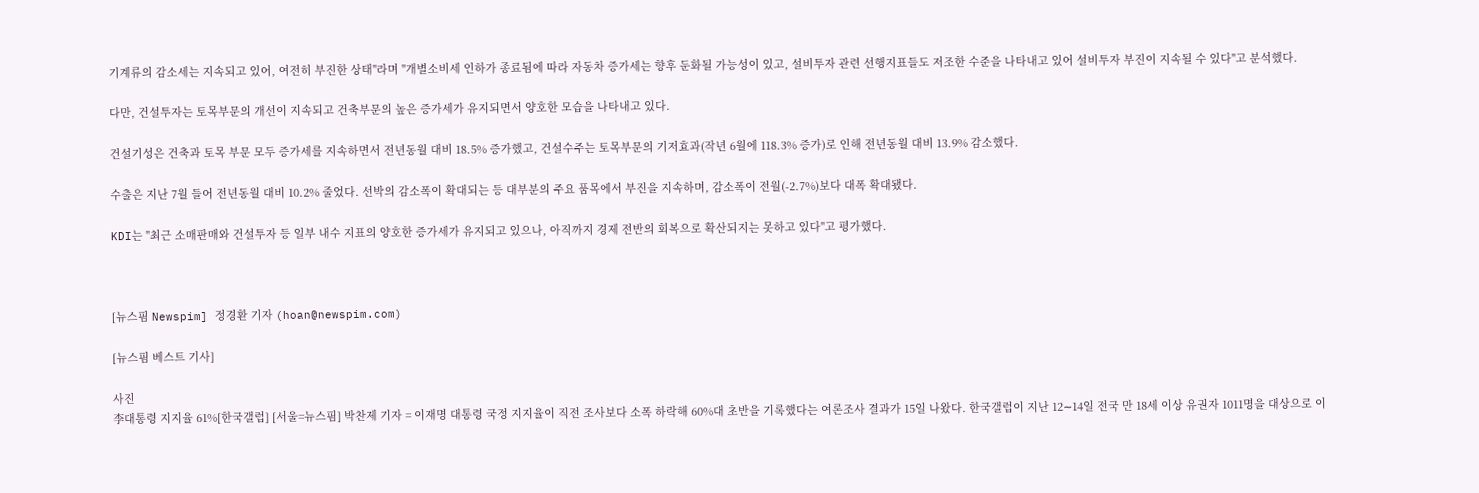기계류의 감소세는 지속되고 있어, 여전히 부진한 상태"라며 "개별소비세 인하가 종료됨에 따라 자동차 증가세는 향후 둔화될 가능성이 있고, 설비투자 관련 선행지표들도 저조한 수준을 나타내고 있어 설비투자 부진이 지속될 수 있다"고 분석했다.

다만, 건설투자는 토목부문의 개선이 지속되고 건축부문의 높은 증가세가 유지되면서 양호한 모습을 나타내고 있다.

건설기성은 건축과 토목 부문 모두 증가세를 지속하면서 전년동월 대비 18.5% 증가했고, 건설수주는 토목부문의 기저효과(작년 6월에 118.3% 증가)로 인해 전년동월 대비 13.9% 감소했다.

수출은 지난 7월 들어 전년동월 대비 10.2% 줄었다. 선박의 감소폭이 확대되는 등 대부분의 주요 품목에서 부진을 지속하며, 감소폭이 전월(-2.7%)보다 대폭 확대됐다.

KDI는 "최근 소매판매와 건설투자 등 일부 내수 지표의 양호한 증가세가 유지되고 있으나, 아직까지 경제 전반의 회복으로 확산되지는 못하고 있다"고 평가했다.



[뉴스핌 Newspim] 정경환 기자 (hoan@newspim.com)

[뉴스핌 베스트 기사]

사진
李대통령 지지율 61%[한국갤럽] [서울=뉴스핌] 박찬제 기자 = 이재명 대통령 국정 지지율이 직전 조사보다 소폭 하락해 60%대 초반을 기록했다는 여론조사 결과가 15일 나왔다. 한국갤럽이 지난 12∼14일 전국 만 18세 이상 유권자 1011명을 대상으로 이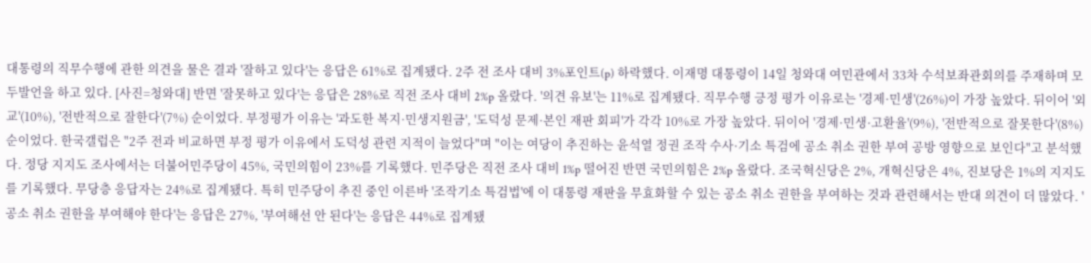대통령의 직무수행에 관한 의견을 물은 결과 '잘하고 있다'는 응답은 61%로 집계됐다. 2주 전 조사 대비 3%포인트(p) 하락했다. 이재명 대통령이 14일 청와대 여민관에서 33차 수석보좌관회의를 주재하며 모두발언을 하고 있다. [사진=청와대] 반면 '잘못하고 있다'는 응답은 28%로 직전 조사 대비 2%p 올랐다. '의견 유보'는 11%로 집계됐다. 직무수행 긍정 평가 이유로는 '경제·민생'(26%)이 가장 높았다. 뒤이어 '외교'(10%), '전반적으로 잘한다'(7%) 순이었다. 부정평가 이유는 '과도한 복지·민생지원금', '도덕성 문제·본인 재판 회피'가 각각 10%로 가장 높았다. 뒤이어 '경제·민생·고환율'(9%), '전반적으로 잘못한다'(8%) 순이었다. 한국갤럽은 "2주 전과 비교하면 부정 평가 이유에서 도덕성 관련 지적이 늘었다"며 "이는 여당이 추진하는 윤석열 정권 조작 수사·기소 특검에 공소 취소 권한 부여 공방 영향으로 보인다"고 분석했다. 정당 지지도 조사에서는 더불어민주당이 45%, 국민의힘이 23%를 기록했다. 민주당은 직전 조사 대비 1%p 떨어진 반면 국민의힘은 2%p 올랐다. 조국혁신당은 2%, 개혁신당은 4%, 진보당은 1%의 지지도를 기록했다. 무당층 응답자는 24%로 집계됐다. 특히 민주당이 추진 중인 이른바 '조작기소 특검법'에 이 대통령 재판을 무효화할 수 있는 공소 취소 권한을 부여하는 것과 관련해서는 반대 의견이 더 많았다. '공소 취소 권한을 부여해야 한다'는 응답은 27%, '부여해선 안 된다'는 응답은 44%로 집계됐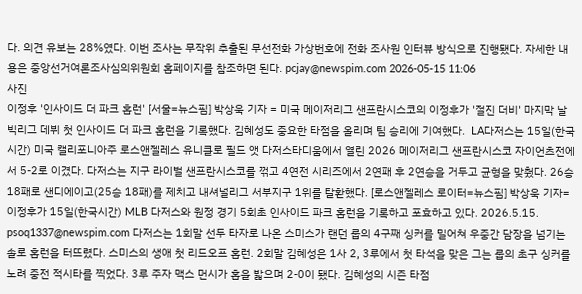다. 의견 유보는 28%였다. 이번 조사는 무작위 추출된 무선전화 가상번호에 전화 조사원 인터뷰 방식으로 진행됐다. 자세한 내용은 중앙선거여론조사심의위원회 홈페이지를 참조하면 된다. pcjay@newspim.com 2026-05-15 11:06
사진
이정후 '인사이드 더 파크 홈런' [서울=뉴스핌] 박상욱 기자 = 미국 메이저리그 샌프란시스코의 이정후가 '절진 더비' 마지막 날 빅리그 데뷔 첫 인사이드 더 파크 홈런을 기록했다. 김혜성도 중요한 타점을 올리며 팀 승리에 기여했다.  LA다저스는 15일(한국시간) 미국 캘리포니아주 로스앤젤레스 유니클로 필드 앳 다저스타디움에서 열린 2026 메이저리그 샌프란시스코 자이언츠전에서 5-2로 이겼다. 다저스는 지구 라이벌 샌프란시스코를 꺾고 4연전 시리즈에서 2연패 후 2연승을 거두고 균형을 맞췄다. 26승 18패로 샌디에이고(25승 18패)를 제치고 내셔널리그 서부지구 1위를 탈환했다. [로스앤젤레스 로이터=뉴스핌] 박상욱 기자=이정후가 15일(한국시간) MLB 다저스와 원정 경기 5회초 인사이드 파크 홈런을 기록하고 포효하고 있다. 2026.5.15. psoq1337@newspim.com 다저스는 1회말 선두 타자로 나온 스미스가 랜던 룹의 4구째 싱커를 밀어쳐 우중간 담장을 넘기는 솔로 홈런을 터뜨렸다. 스미스의 생애 첫 리드오프 홈런. 2회말 김혜성은 1사 2, 3루에서 첫 타석을 맞은 그는 룹의 초구 싱커를 노려 중전 적시타를 찍었다. 3루 주자 맥스 먼시가 홈을 밟으며 2-0이 됐다. 김혜성의 시즌 타점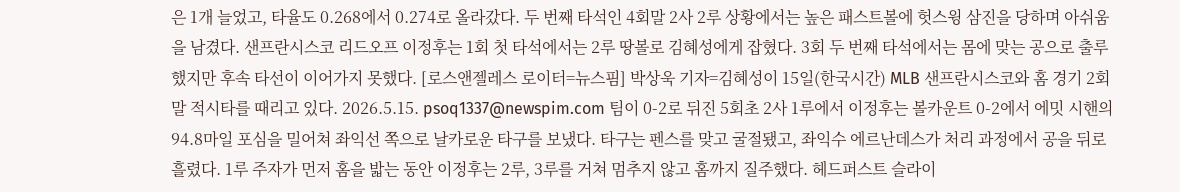은 1개 늘었고, 타율도 0.268에서 0.274로 올라갔다. 두 번째 타석인 4회말 2사 2루 상황에서는 높은 패스트볼에 헛스윙 삼진을 당하며 아쉬움을 남겼다. 샌프란시스코 리드오프 이정후는 1회 첫 타석에서는 2루 땅볼로 김혜성에게 잡혔다. 3회 두 번째 타석에서는 몸에 맞는 공으로 출루했지만 후속 타선이 이어가지 못했다. [로스앤젤레스 로이터=뉴스핌] 박상욱 기자=김혜성이 15일(한국시간) MLB 샌프란시스코와 홈 경기 2회말 적시타를 때리고 있다. 2026.5.15. psoq1337@newspim.com 팀이 0-2로 뒤진 5회초 2사 1루에서 이정후는 볼카운트 0-2에서 에밋 시핸의 94.8마일 포심을 밀어쳐 좌익선 쪽으로 날카로운 타구를 보냈다. 타구는 펜스를 맞고 굴절됐고, 좌익수 에르난데스가 처리 과정에서 공을 뒤로 흘렸다. 1루 주자가 먼저 홈을 밟는 동안 이정후는 2루, 3루를 거쳐 멈추지 않고 홈까지 질주했다. 헤드퍼스트 슬라이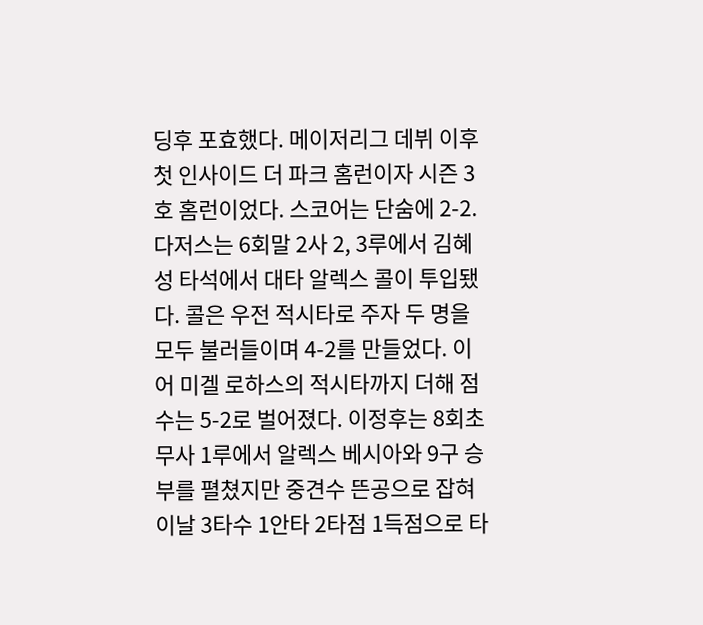딩후 포효했다. 메이저리그 데뷔 이후 첫 인사이드 더 파크 홈런이자 시즌 3호 홈런이었다. 스코어는 단숨에 2-2. 다저스는 6회말 2사 2, 3루에서 김혜성 타석에서 대타 알렉스 콜이 투입됐다. 콜은 우전 적시타로 주자 두 명을 모두 불러들이며 4-2를 만들었다. 이어 미겔 로하스의 적시타까지 더해 점수는 5-2로 벌어졌다. 이정후는 8회초 무사 1루에서 알렉스 베시아와 9구 승부를 펼쳤지만 중견수 뜬공으로 잡혀 이날 3타수 1안타 2타점 1득점으로 타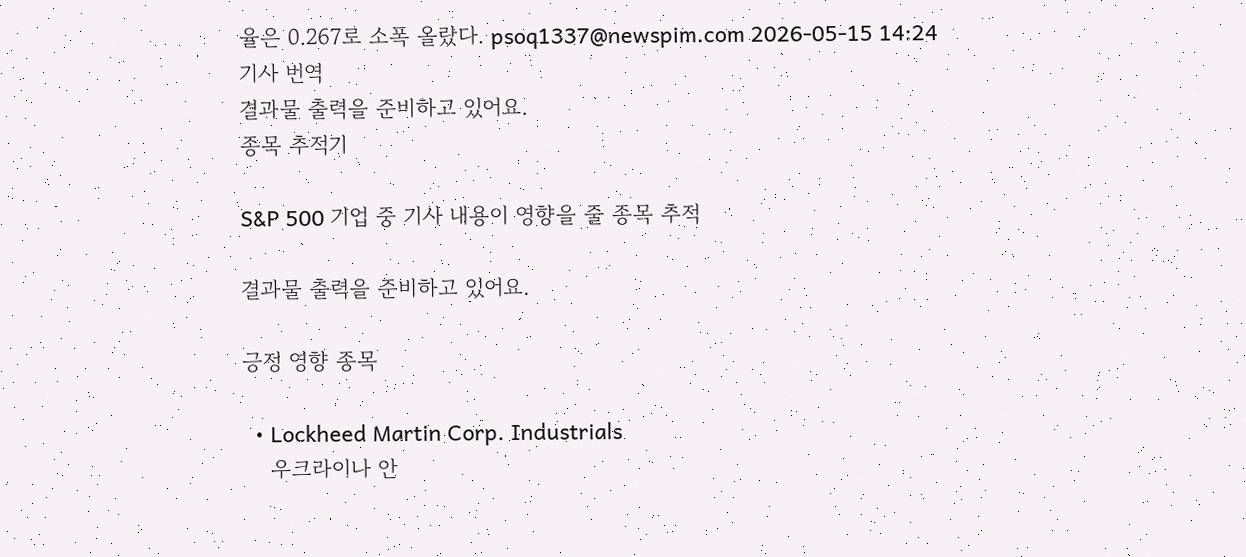율은 0.267로 소폭 올랐다. psoq1337@newspim.com 2026-05-15 14:24
기사 번역
결과물 출력을 준비하고 있어요.
종목 추적기

S&P 500 기업 중 기사 내용이 영향을 줄 종목 추적

결과물 출력을 준비하고 있어요.

긍정 영향 종목

  • Lockheed Martin Corp. Industrials
    우크라이나 안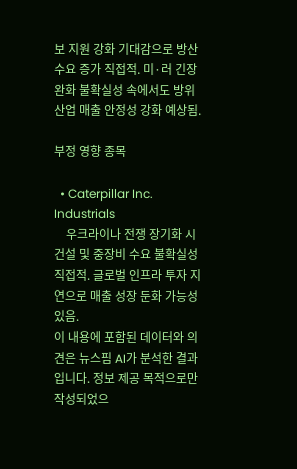보 지원 강화 기대감으로 방산 수요 증가 직접적. 미·러 긴장 완화 불확실성 속에서도 방위산업 매출 안정성 강화 예상됨.

부정 영향 종목

  • Caterpillar Inc. Industrials
    우크라이나 전쟁 장기화 시 건설 및 중장비 수요 불확실성 직접적. 글로벌 인프라 투자 지연으로 매출 성장 둔화 가능성 있음.
이 내용에 포함된 데이터와 의견은 뉴스핌 AI가 분석한 결과입니다. 정보 제공 목적으로만 작성되었으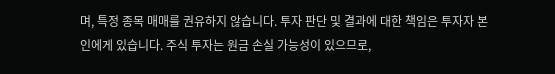며, 특정 종목 매매를 권유하지 않습니다. 투자 판단 및 결과에 대한 책임은 투자자 본인에게 있습니다. 주식 투자는 원금 손실 가능성이 있으므로,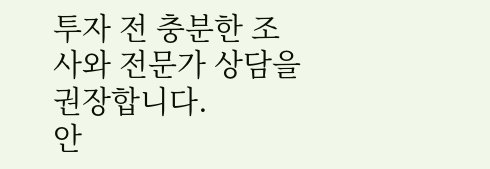투자 전 충분한 조사와 전문가 상담을 권장합니다.
안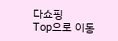다쇼핑
Top으로 이동